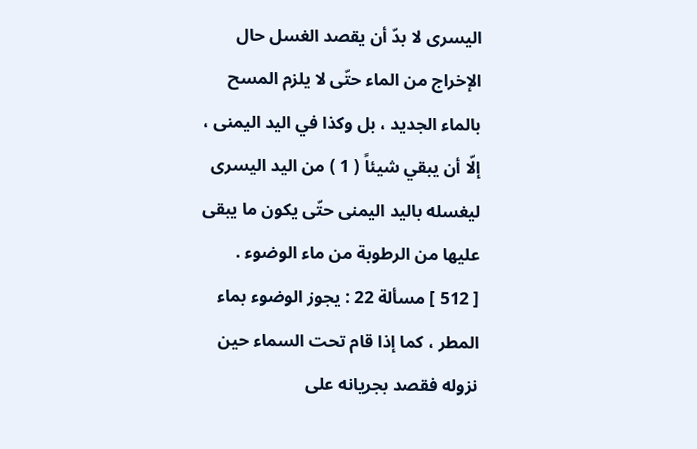اليسرى لا بدّ أن يقصد الغسل حال الإخراج من الماء حتّى لا يلزم المسح بالماء الجديد ، بل وكذا في اليد اليمنى ، إلّا أن يبقي شيئاً ( 1 ) من اليد اليسرى ليغسله باليد اليمنى حتّى يكون ما يبقى عليها من الرطوبة من ماء الوضوء .
[ 512 ] مسألة 22 : يجوز الوضوء بماء المطر ، كما إذا قام تحت السماء حين نزوله فقصد بجريانه على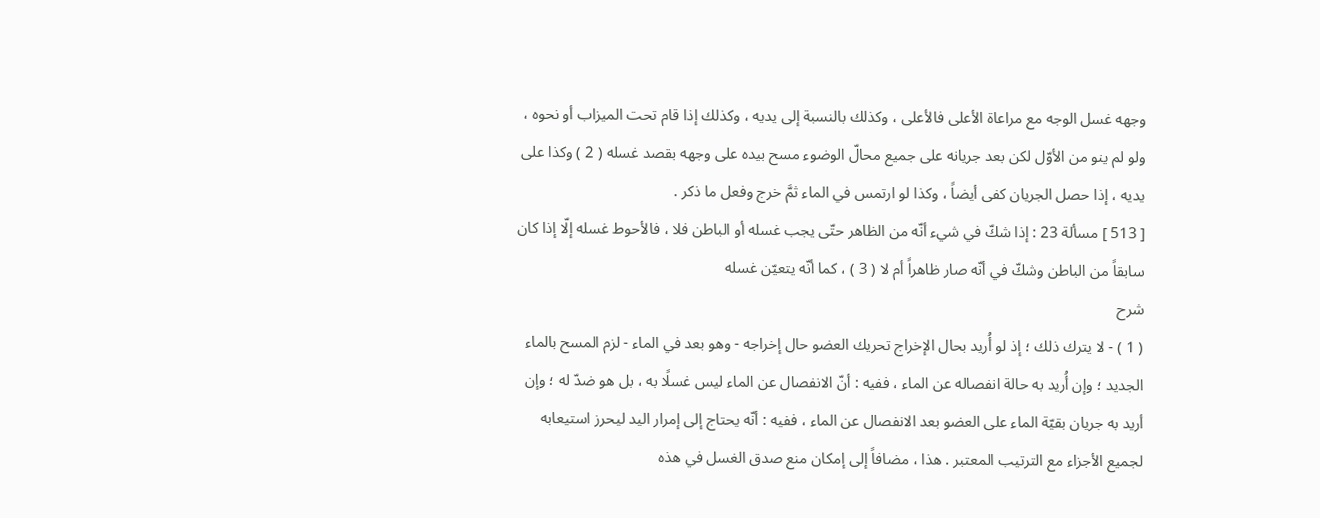وجهه غسل الوجه مع مراعاة الأعلى فالأعلى ، وكذلك بالنسبة إلى يديه ، وكذلك إذا قام تحت الميزاب أو نحوه ، ولو لم ينو من الأوّل لكن بعد جريانه على جميع محالّ الوضوء مسح بيده على وجهه بقصد غسله ( 2 ) وكذا على يديه ، إذا حصل الجريان كفى أيضاً ، وكذا لو ارتمس في الماء ثمَّ خرج وفعل ما ذكر .
[ 513 ] مسألة 23 : إذا شكّ في شيء أنّه من الظاهر حتّى يجب غسله أو الباطن فلا ، فالأحوط غسله إلّا إذا كان سابقاً من الباطن وشكّ في أنّه صار ظاهراً أم لا ( 3 ) ، كما أنّه يتعيّن غسله
شرح
( 1 ) - لا يترك ذلك ؛ إذ لو أُريد بحال الإخراج تحريك العضو حال إخراجه - وهو بعد في الماء - لزم المسح بالماء الجديد ؛ وإن أُريد به حالة انفصاله عن الماء ، ففيه : أنّ الانفصال عن الماء ليس غسلًا به ، بل هو ضدّ له ؛ وإن أريد به جريان بقيّة الماء على العضو بعد الانفصال عن الماء ، ففيه : أنّه يحتاج إلى إمرار اليد ليحرز استيعابه لجميع الأجزاء مع الترتيب المعتبر . هذا ، مضافاً إلى إمكان منع صدق الغسل في هذه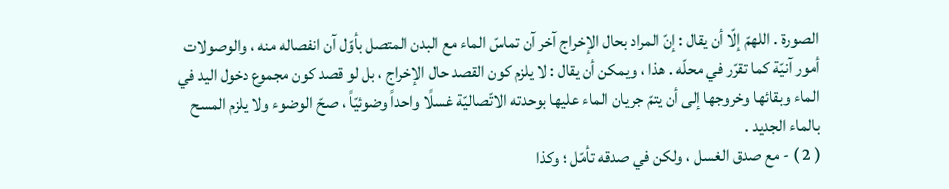الصورة . اللهمّ إلّا أن يقال : إنّ المراد بحال الإخراج آخر آن تماسّ الماء مع البدن المتصل بأوّل آن انفصاله منه ، والوصولات أمور آنيّة كما تقرّر في محلّه . هذا ، ويمكن أن يقال : لا يلزم كون القصد حال الإخراج ، بل لو قصد كون مجموع دخول اليد في الماء وبقائها وخروجها إلى أن يتمّ جريان الماء عليها بوحدته الاتّصاليّة غسلًا واحداً وضوئيّاً ، صحّ الوضوء ولا يلزم المسح بالماء الجديد .
( 2 ) - مع صدق الغسل ، ولكن في صدقه تأمّل ؛ وكذا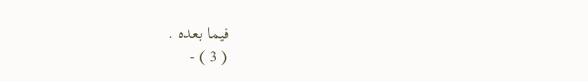فيما بعده .
( 3 ) -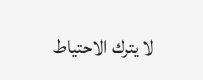لا يترك الاحتياط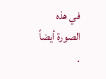في هذه الصورة أيضاً .